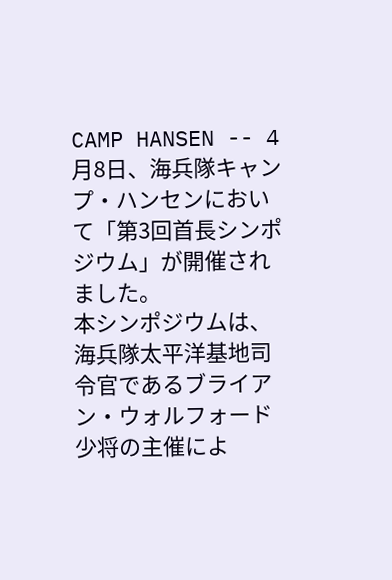CAMP HANSEN -- 4月8日、海兵隊キャンプ・ハンセンにおいて「第3回首長シンポジウム」が開催されました。
本シンポジウムは、海兵隊太平洋基地司令官であるブライアン・ウォルフォード少将の主催によ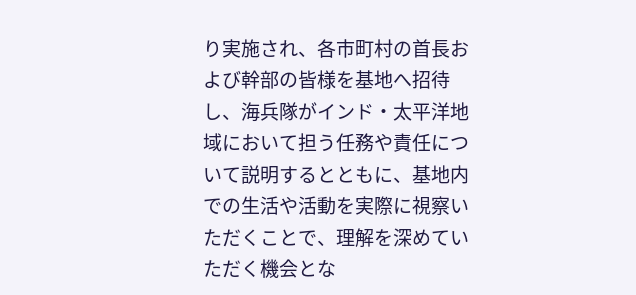り実施され、各市町村の首長および幹部の皆様を基地へ招待し、海兵隊がインド・太平洋地域において担う任務や責任について説明するとともに、基地内での生活や活動を実際に視察いただくことで、理解を深めていただく機会とな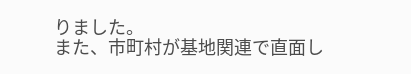りました。
また、市町村が基地関連で直面し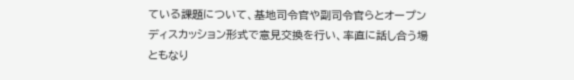ている課題について、基地司令官や副司令官らとオープンディスカッション形式で意見交換を行い、率直に話し合う場ともなり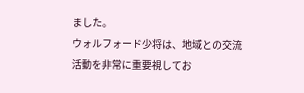ました。
ウォルフォード少将は、地域との交流活動を非常に重要視してお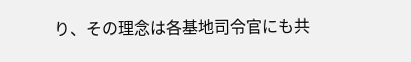り、その理念は各基地司令官にも共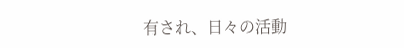有され、日々の活動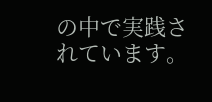の中で実践されています。